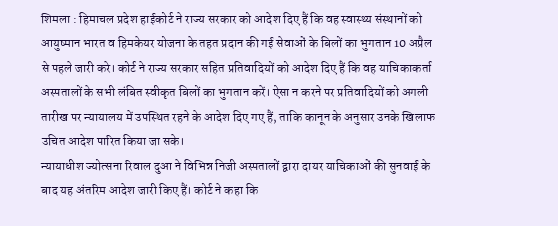शिमला : हिमाचल प्रदेश हाईकोर्ट ने राज्य सरकार को आदेश दिए हैं कि वह स्वास्थ्य संस्थानों को आयुष्मान भारत व हिमकेयर योजना के तहत प्रदान की गई सेवाओं के बिलों का भुगतान 10 अप्रैल से पहले जारी करे। कोर्ट ने राज्य सरकार सहित प्रतिवादियों को आदेश दिए हैं कि वह याचिकाकर्ता अस्पतालों के सभी लंबित स्वीकृत बिलों का भुगतान करें। ऐसा न करने पर प्रतिवादियों को अगली तारीख पर न्यायालय में उपस्थित रहने के आदेश दिए गए हैं, ताकि कानून के अनुसार उनके खिलाफ उचित आदेश पारित किया जा सके।
न्यायाधीश ज्योत्सना रिवाल दुआ ने विभिन्न निजी अस्पतालों द्वारा दायर याचिकाओं की सुनवाई के बाद यह अंतरिम आदेश जारी किए हैं। कोर्ट ने कहा कि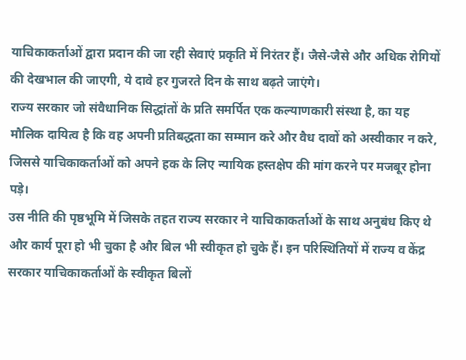याचिकाकर्ताओं द्वारा प्रदान की जा रही सेवाएं प्रकृति में निरंतर हैं। जैसे-जैसे और अधिक रोगियों की देखभाल की जाएगी, ये दावे हर गुजरते दिन के साथ बढ़ते जाएंगे।
राज्य सरकार जो संवैधानिक सिद्धांतों के प्रति समर्पित एक कल्याणकारी संस्था है, का यह मौलिक दायित्व है कि वह अपनी प्रतिबद्धता का सम्मान करे और वैध दावों को अस्वीकार न करे, जिससे याचिकाकर्ताओं को अपने हक के लिए न्यायिक हस्तक्षेप की मांग करने पर मजबूर होना पड़े।
उस नीति की पृष्ठभूमि में जिसके तहत राज्य सरकार ने याचिकाकर्ताओं के साथ अनुबंध किए थे और कार्य पूरा हो भी चुका है और बिल भी स्वीकृत हो चुके हैं। इन परिस्थितियों में राज्य व केंद्र सरकार याचिकाकर्ताओं के स्वीकृत बिलों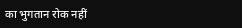का भुगतान रोक नहीं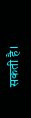सकती है।